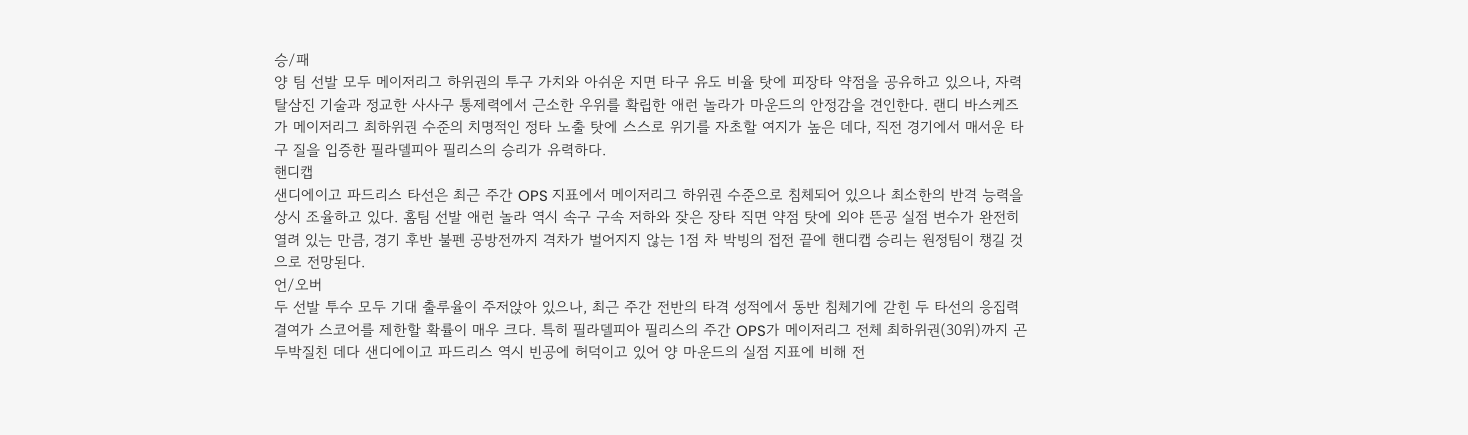승/패
양 팀 선발 모두 메이저리그 하위권의 투구 가치와 아쉬운 지면 타구 유도 비율 탓에 피장타 약점을 공유하고 있으나, 자력 탈삼진 기술과 정교한 사사구 통제력에서 근소한 우위를 확립한 애런 놀라가 마운드의 안정감을 견인한다. 랜디 바스케즈가 메이저리그 최하위권 수준의 치명적인 정타 노출 탓에 스스로 위기를 자초할 여지가 높은 데다, 직전 경기에서 매서운 타구 질을 입증한 필라델피아 필리스의 승리가 유력하다.
핸디캡
샌디에이고 파드리스 타선은 최근 주간 OPS 지표에서 메이저리그 하위권 수준으로 침체되어 있으나 최소한의 반격 능력을 상시 조율하고 있다. 홈팀 선발 애런 놀라 역시 속구 구속 저하와 잦은 장타 직면 약점 탓에 외야 뜬공 실점 변수가 완전히 열려 있는 만큼, 경기 후반 불펜 공방전까지 격차가 벌어지지 않는 1점 차 박빙의 접전 끝에 핸디캡 승리는 원정팀이 챙길 것으로 전망된다.
언/오버
두 선발 투수 모두 기대 출루율이 주저앉아 있으나, 최근 주간 전반의 타격 성적에서 동반 침체기에 갇힌 두 타선의 응집력 결여가 스코어를 제한할 확률이 매우 크다. 특히 필라델피아 필리스의 주간 OPS가 메이저리그 전체 최하위권(30위)까지 곤두박질친 데다 샌디에이고 파드리스 역시 빈공에 허덕이고 있어 양 마운드의 실점 지표에 비해 전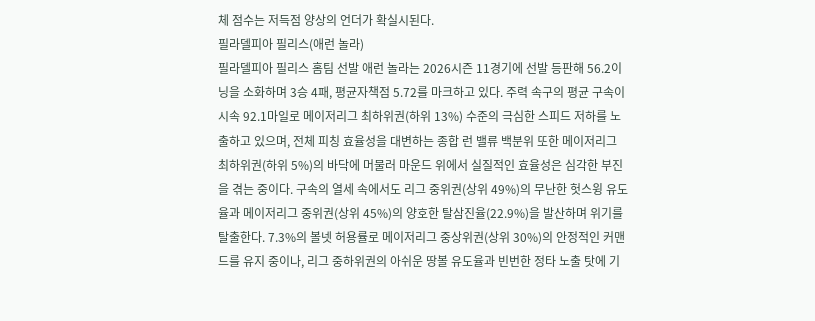체 점수는 저득점 양상의 언더가 확실시된다.
필라델피아 필리스(애런 놀라)
필라델피아 필리스 홈팀 선발 애런 놀라는 2026시즌 11경기에 선발 등판해 56.2이닝을 소화하며 3승 4패, 평균자책점 5.72를 마크하고 있다. 주력 속구의 평균 구속이 시속 92.1마일로 메이저리그 최하위권(하위 13%) 수준의 극심한 스피드 저하를 노출하고 있으며, 전체 피칭 효율성을 대변하는 종합 런 밸류 백분위 또한 메이저리그 최하위권(하위 5%)의 바닥에 머물러 마운드 위에서 실질적인 효율성은 심각한 부진을 겪는 중이다. 구속의 열세 속에서도 리그 중위권(상위 49%)의 무난한 헛스윙 유도율과 메이저리그 중위권(상위 45%)의 양호한 탈삼진율(22.9%)을 발산하며 위기를 탈출한다. 7.3%의 볼넷 허용률로 메이저리그 중상위권(상위 30%)의 안정적인 커맨드를 유지 중이나, 리그 중하위권의 아쉬운 땅볼 유도율과 빈번한 정타 노출 탓에 기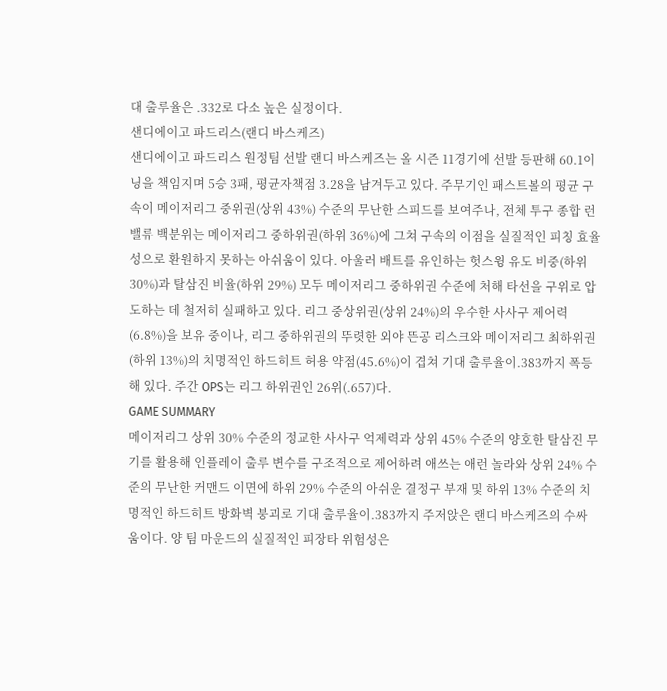대 출루율은 .332로 다소 높은 실정이다.
샌디에이고 파드리스(랜디 바스케즈)
샌디에이고 파드리스 원정팀 선발 랜디 바스케즈는 올 시즌 11경기에 선발 등판해 60.1이닝을 책임지며 5승 3패, 평균자책점 3.28을 남겨두고 있다. 주무기인 패스트볼의 평균 구속이 메이저리그 중위권(상위 43%) 수준의 무난한 스피드를 보여주나, 전체 투구 종합 런 밸류 백분위는 메이저리그 중하위권(하위 36%)에 그쳐 구속의 이점을 실질적인 피칭 효율성으로 환원하지 못하는 아쉬움이 있다. 아울러 배트를 유인하는 헛스윙 유도 비중(하위 30%)과 탈삼진 비율(하위 29%) 모두 메이저리그 중하위권 수준에 처해 타선을 구위로 압도하는 데 철저히 실패하고 있다. 리그 중상위권(상위 24%)의 우수한 사사구 제어력 (6.8%)을 보유 중이나, 리그 중하위권의 뚜렷한 외야 뜬공 리스크와 메이저리그 최하위권(하위 13%)의 치명적인 하드히트 허용 약점(45.6%)이 겹쳐 기대 출루율이.383까지 폭등해 있다. 주간 OPS는 리그 하위권인 26위(.657)다.
GAME SUMMARY
메이저리그 상위 30% 수준의 정교한 사사구 억제력과 상위 45% 수준의 양호한 탈삼진 무기를 활용해 인플레이 출루 변수를 구조적으로 제어하려 애쓰는 애런 놀라와 상위 24% 수준의 무난한 커맨드 이면에 하위 29% 수준의 아쉬운 결정구 부재 및 하위 13% 수준의 치명적인 하드히트 방화벽 붕괴로 기대 출루율이.383까지 주저앉은 랜디 바스케즈의 수싸움이다. 양 팀 마운드의 실질적인 피장타 위험성은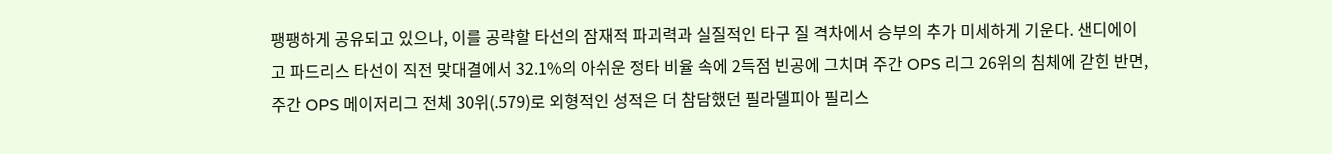팽팽하게 공유되고 있으나, 이를 공략할 타선의 잠재적 파괴력과 실질적인 타구 질 격차에서 승부의 추가 미세하게 기운다. 샌디에이고 파드리스 타선이 직전 맞대결에서 32.1%의 아쉬운 정타 비율 속에 2득점 빈공에 그치며 주간 OPS 리그 26위의 침체에 갇힌 반면, 주간 OPS 메이저리그 전체 30위(.579)로 외형적인 성적은 더 참담했던 필라델피아 필리스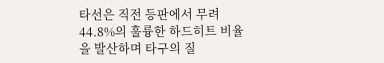타선은 직전 등판에서 무려 44.8%의 훌륭한 하드히트 비율을 발산하며 타구의 질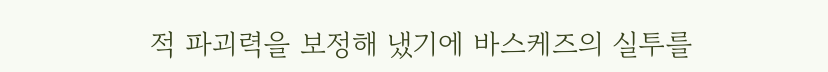적 파괴력을 보정해 냈기에 바스케즈의 실투를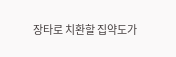장타로 치환할 집약도가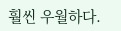훨씬 우월하다.